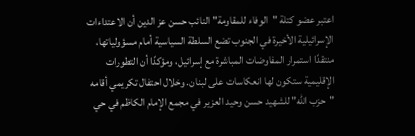اعتبر عضو كتلة "الوفاء للمقاومة" النائب حسن عز الدين أن الاعتداءات الإسرائيلية الأخيرة في الجنوب تضع السلطة السياسية أمام مسؤولياتها، منتقدًا استمرار المفاوضات المباشرة مع إسرائيل، ومؤكدًا أن التطورات الإقليمية ستكون لها انعكاسات على لبنان. وخلال احتفال تكريمي أقامه "حزب الله" للشهيد حسن وحيد العزير في مجمع الإمام الكاظم في حي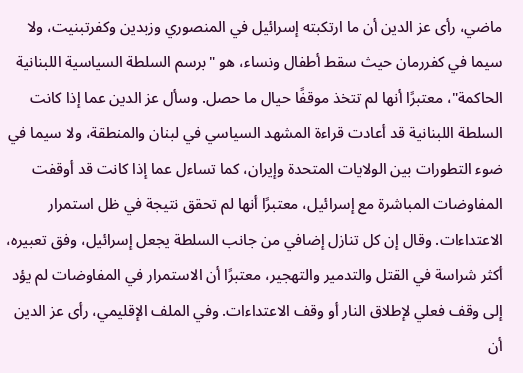ماضي، رأى عز الدين أن ما ارتكبته إسرائيل في المنصوري وزبدين وكفرتبنيت، ولا سيما في كفررمان حيث سقط أطفال ونساء، هو "برسم السلطة السياسية اللبنانية الحاكمة"، معتبرًا أنها لم تتخذ موقفًا حيال ما حصل. وسأل عز الدين عما إذا كانت السلطة اللبنانية قد أعادت قراءة المشهد السياسي في لبنان والمنطقة، ولا سيما في ضوء التطورات بين الولايات المتحدة وإيران، كما تساءل عما إذا كانت قد أوقفت المفاوضات المباشرة مع إسرائيل، معتبرًا أنها لم تحقق نتيجة في ظل استمرار الاعتداءات. وقال إن كل تنازل إضافي من جانب السلطة يجعل إسرائيل، وفق تعبيره، أكثر شراسة في القتل والتدمير والتهجير، معتبرًا أن الاستمرار في المفاوضات لم يؤد إلى وقف فعلي لإطلاق النار أو وقف الاعتداءات. وفي الملف الإقليمي، رأى عز الدين أن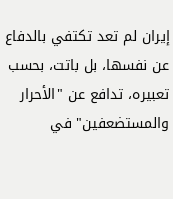إيران لم تعد تكتفي بالدفاع عن نفسها، بل باتت، بحسب تعبيره، تدافع عن "الأحرار والمستضعفين" في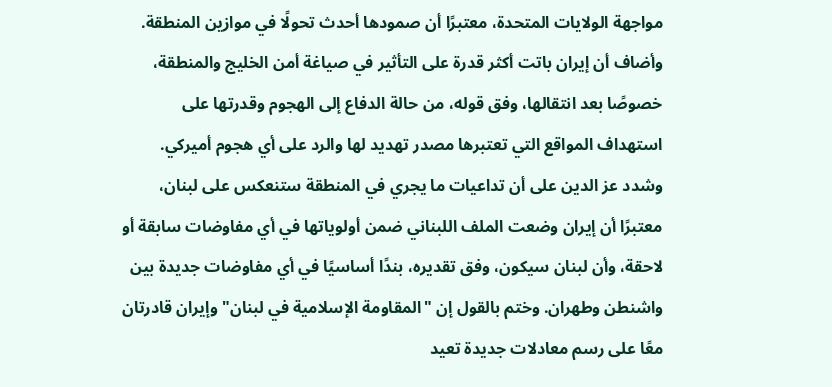مواجهة الولايات المتحدة، معتبرًا أن صمودها أحدث تحولًا في موازين المنطقة. وأضاف أن إيران باتت أكثر قدرة على التأثير في صياغة أمن الخليج والمنطقة، خصوصًا بعد انتقالها، وفق قوله، من حالة الدفاع إلى الهجوم وقدرتها على استهداف المواقع التي تعتبرها مصدر تهديد لها والرد على أي هجوم أميركي. وشدد عز الدين على أن تداعيات ما يجري في المنطقة ستنعكس على لبنان، معتبرًا أن إيران وضعت الملف اللبناني ضمن أولوياتها في أي مفاوضات سابقة أو لاحقة، وأن لبنان سيكون، وفق تقديره، بندًا أساسيًا في أي مفاوضات جديدة بين واشنطن وطهران. وختم بالقول إن "المقاومة الإسلامية في لبنان" وإيران قادرتان معًا على رسم معادلات جديدة تعيد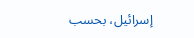إسرائيل، بحسب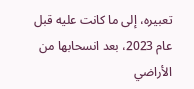تعبيره، إلى ما كانت عليه قبل عام 2023، بعد انسحابها من الأراضي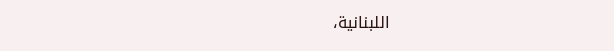اللبنانية،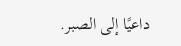داعيًا إلى الصبر.